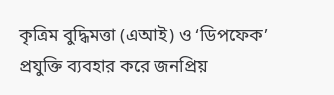কৃত্রিম বুদ্ধিমত্তা (এআই) ও ‘ডিপফেক’ প্রযুক্তি ব্যবহার করে জনপ্রিয়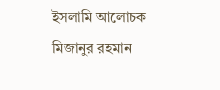ইসলামি আলোচক মিজানুর রহমান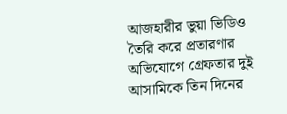আজহারীর ভুয়া ভিডিও তৈরি করে প্রতারণার অভিযোগে গ্রেফতার দুই আসামিকে তিন দিনের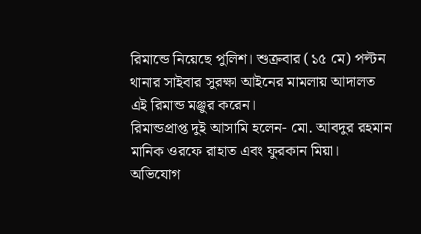রিমান্ডে নিয়েছে পুলিশ। শুক্রবার (১৫ মে) পল্টন থানার সাইবার সুরক্ষা আইনের মামলায় আদালত এই রিমান্ড মঞ্জুর করেন।
রিমান্ডপ্রাপ্ত দুই আসামি হলেন- মো. আবদুর রহমান মানিক ওরফে রাহাত এবং ফুরকান মিয়া। অভিযোগ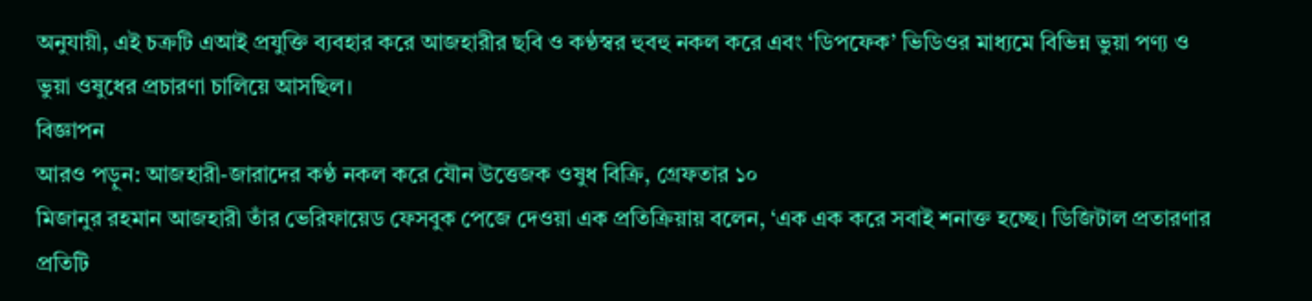অনুযায়ী, এই চক্রটি এআই প্রযুক্তি ব্যবহার করে আজহারীর ছবি ও কণ্ঠস্বর হুবহু নকল করে এবং ‘ডিপফেক’ ভিডিওর মাধ্যমে বিভিন্ন ভুয়া পণ্য ও ভুয়া ওষুধের প্রচারণা চালিয়ে আসছিল।
বিজ্ঞাপন
আরও পড়ুন: আজহারী-জারাদের কণ্ঠ নকল করে যৌন উত্তেজক ওষুধ বিক্রি, গ্রেফতার ১০
মিজানুর রহমান আজহারী তাঁর ভেরিফায়েড ফেসবুক পেজে দেওয়া এক প্রতিক্রিয়ায় বলেন, ‘এক এক করে সবাই শনাক্ত হচ্ছে। ডিজিটাল প্রতারণার প্রতিটি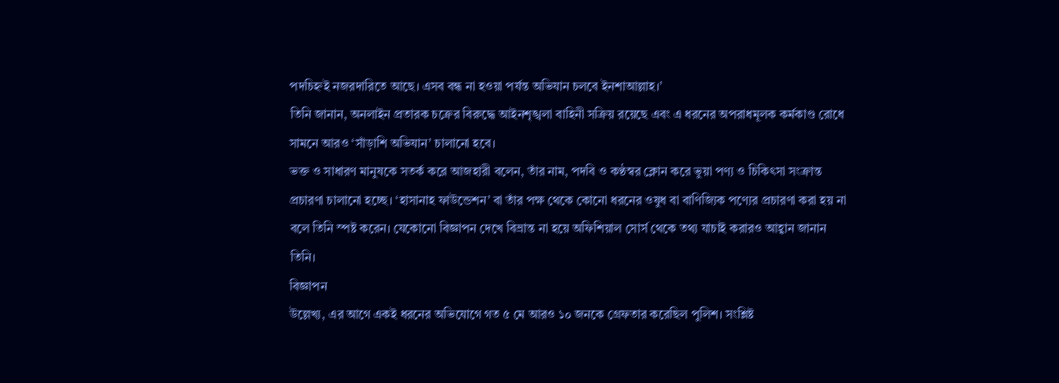পদচিহ্নই নজরদারিতে আছে। এসব বন্ধ না হওয়া পর্যন্ত অভিযান চলবে ইনশাআল্লাহ।’
তিনি জানান, অনলাইন প্রতারক চক্রের বিরুদ্ধে আইনশৃঙ্খলা বাহিনী সক্রিয় রয়েছে এবং এ ধরনের অপরাধমূলক কর্মকাণ্ড রোধে সামনে আরও ‘সাঁড়াশি অভিযান’ চালানো হবে।
ভক্ত ও সাধারণ মানুষকে সতর্ক করে আজহারী বলেন, তাঁর নাম, পদবি ও কণ্ঠস্বর ক্লোন করে ভুয়া পণ্য ও চিকিৎসা সংক্রান্ত প্রচারণা চালানো হচ্ছে। ‘হাসানাহ ফাউন্ডেশন’ বা তাঁর পক্ষ থেকে কোনো ধরনের ওষুধ বা বাণিজ্যিক পণ্যের প্রচারণা করা হয় না বলে তিনি স্পষ্ট করেন। যেকোনো বিজ্ঞাপন দেখে বিভ্রান্ত না হয়ে অফিশিয়াল সোর্স থেকে তথ্য যাচাই করারও আহ্বান জানান তিনি।
বিজ্ঞাপন
উল্লেখ্য, এর আগে একই ধরনের অভিযোগে গত ৫ মে আরও ১০ জনকে গ্রেফতার করেছিল পুলিশ। সংশ্লিষ্ট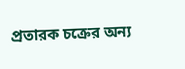প্রতারক চক্রের অন্য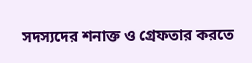সদস্যদের শনাক্ত ও গ্রেফতার করতে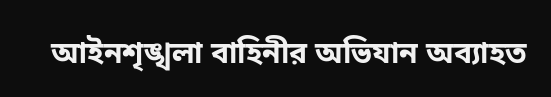আইনশৃঙ্খলা বাহিনীর অভিযান অব্যাহত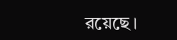রয়েছে।